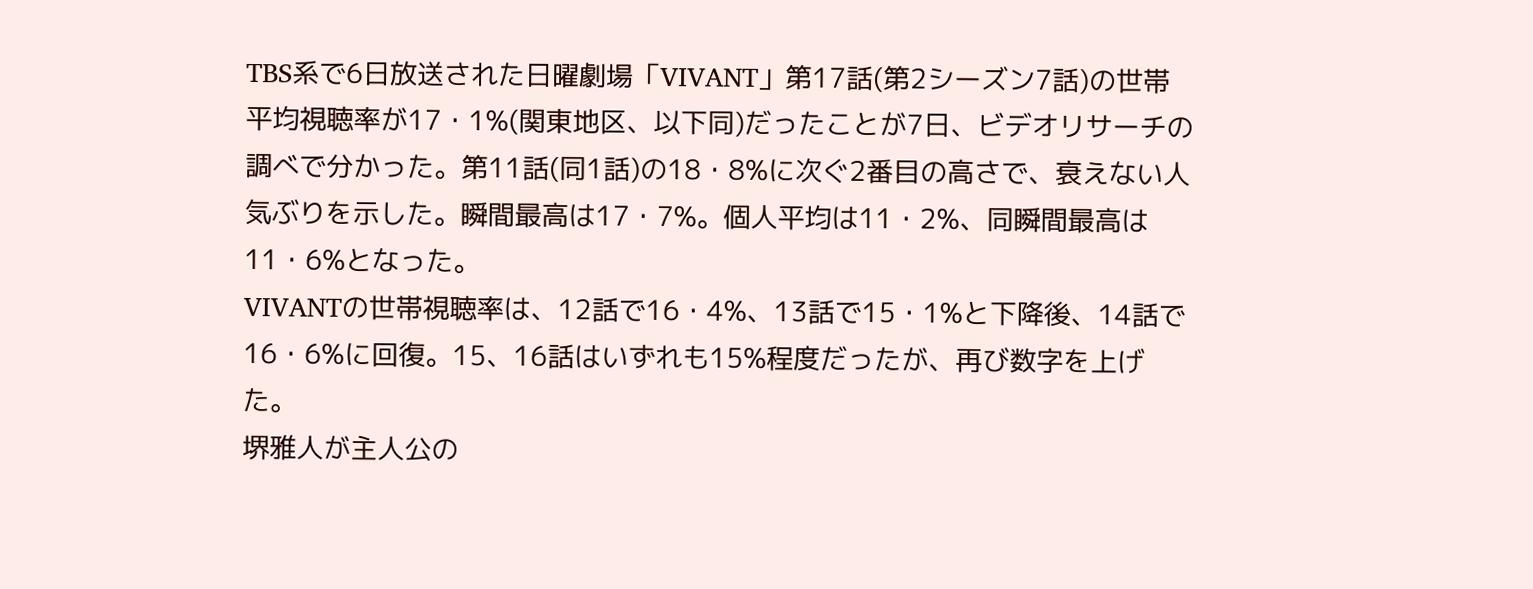TBS系で6日放送された日曜劇場「VIVANT」第17話(第2シーズン7話)の世帯平均視聴率が17・1%(関東地区、以下同)だったことが7日、ビデオリサーチの調べで分かった。第11話(同1話)の18・8%に次ぐ2番目の高さで、衰えない人気ぶりを示した。瞬間最高は17・7%。個人平均は11・2%、同瞬間最高は11・6%となった。
VIVANTの世帯視聴率は、12話で16・4%、13話で15・1%と下降後、14話で16・6%に回復。15、16話はいずれも15%程度だったが、再び数字を上げた。
堺雅人が主人公の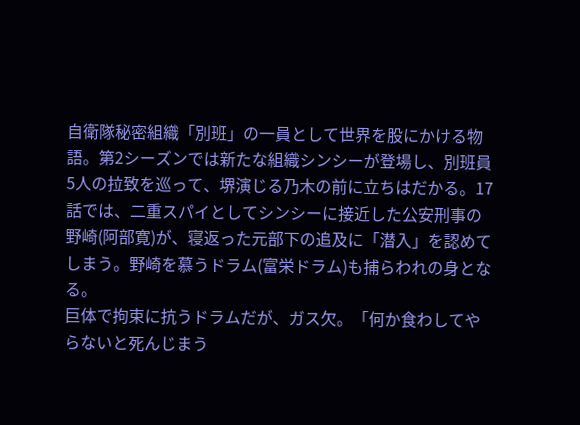自衛隊秘密組織「別班」の一員として世界を股にかける物語。第2シーズンでは新たな組織シンシーが登場し、別班員5人の拉致を巡って、堺演じる乃木の前に立ちはだかる。17話では、二重スパイとしてシンシーに接近した公安刑事の野崎(阿部寛)が、寝返った元部下の追及に「潜入」を認めてしまう。野崎を慕うドラム(富栄ドラム)も捕らわれの身となる。
巨体で拘束に抗うドラムだが、ガス欠。「何か食わしてやらないと死んじまう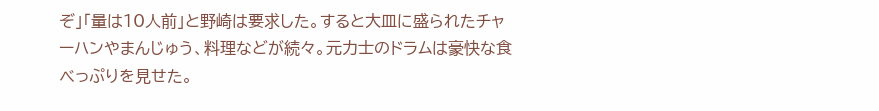ぞ」「量は10人前」と野崎は要求した。すると大皿に盛られたチャーハンやまんじゅう、料理などが続々。元力士のドラムは豪快な食べっぷりを見せた。